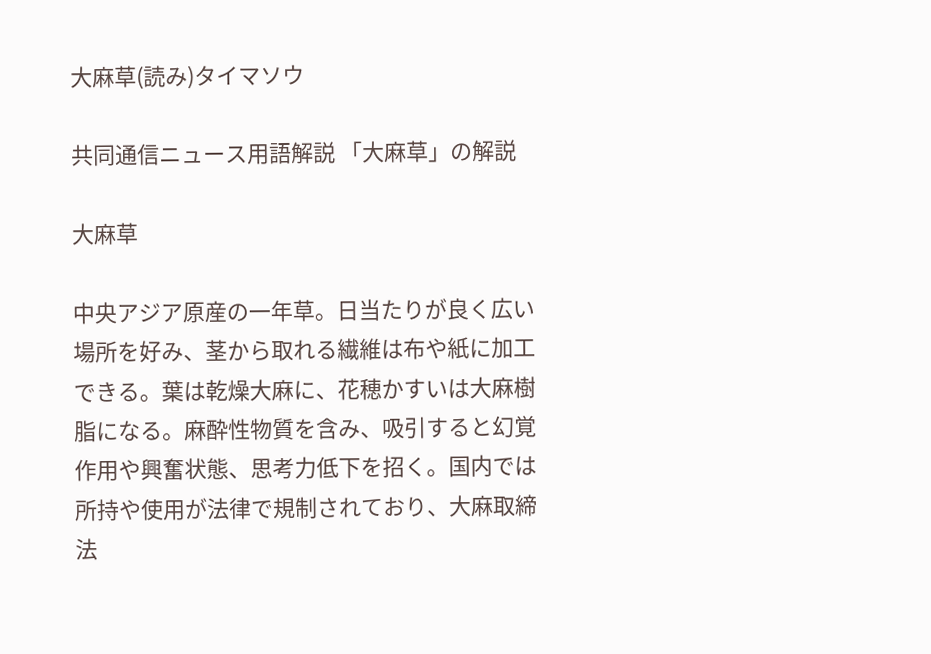大麻草(読み)タイマソウ

共同通信ニュース用語解説 「大麻草」の解説

大麻草

中央アジア原産の一年草。日当たりが良く広い場所を好み、茎から取れる繊維は布や紙に加工できる。葉は乾燥大麻に、花穂かすいは大麻樹脂になる。麻酔性物質を含み、吸引すると幻覚作用や興奮状態、思考力低下を招く。国内では所持や使用が法律で規制されており、大麻取締法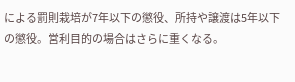による罰則栽培が7年以下の懲役、所持や譲渡は5年以下の懲役。営利目的の場合はさらに重くなる。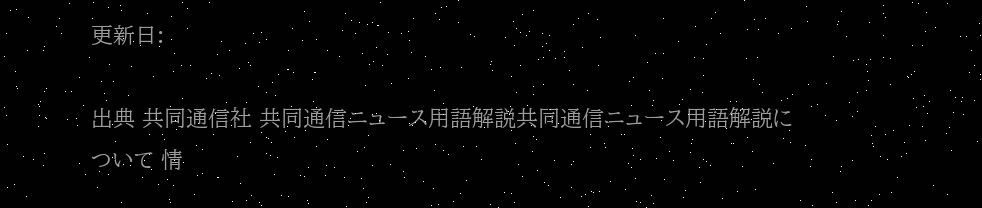更新日:

出典 共同通信社 共同通信ニュース用語解説共同通信ニュース用語解説について 情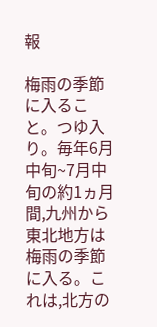報

梅雨の季節に入ること。つゆ入り。毎年6月中旬~7月中旬の約1ヵ月間,九州から東北地方は梅雨の季節に入る。これは,北方の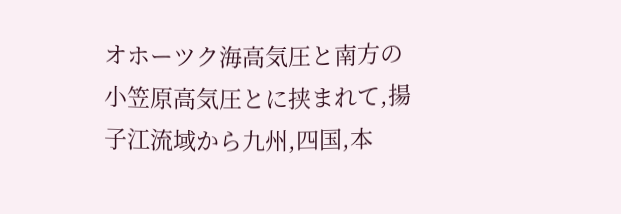オホーツク海高気圧と南方の小笠原高気圧とに挟まれて,揚子江流域から九州,四国,本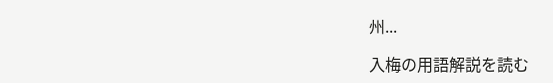州...

入梅の用語解説を読む